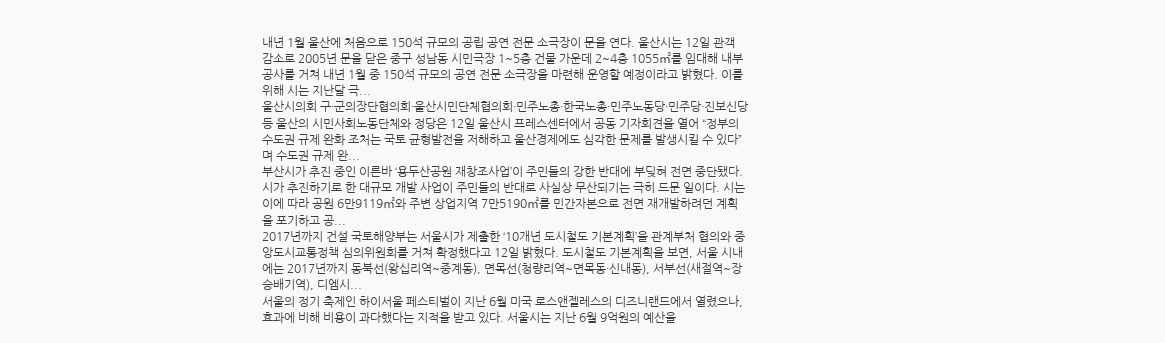내년 1월 울산에 처음으로 150석 규모의 공립 공연 전문 소극장이 문을 연다. 울산시는 12일 관객 감소로 2005년 문을 닫은 중구 성남동 시민극장 1~5층 건물 가운데 2~4층 1055㎡를 임대해 내부공사를 거쳐 내년 1월 중 150석 규모의 공연 전문 소극장을 마련해 운영할 예정이라고 밝혔다. 이를 위해 시는 지난달 극...
울산시의회 구·군의장단협의회·울산시민단체협의회·민주노총·한국노총·민주노동당·민주당·진보신당 등 울산의 시민사회노동단체와 정당은 12일 울산시 프레스센터에서 공동 기자회견을 열어 “정부의 수도권 규제 완화 조처는 국토 균형발전을 저해하고 울산경제에도 심각한 문제를 발생시킬 수 있다”며 수도권 규제 완...
부산시가 추진 중인 이른바 ‘용두산공원 재창조사업’이 주민들의 강한 반대에 부딪혀 전면 중단됐다. 시가 추진하기로 한 대규모 개발 사업이 주민들의 반대로 사실상 무산되기는 극히 드문 일이다. 시는 이에 따라 공원 6만9119㎡와 주변 상업지역 7만5190㎡를 민간자본으로 전면 재개발하려던 계획을 포기하고 공...
2017년까지 건설 국토해양부는 서울시가 제출한 ‘10개년 도시철도 기본계획’을 관계부처 협의와 중앙도시교통정책 심의위원회를 거쳐 확정했다고 12일 밝혔다. 도시철도 기본계획을 보면, 서울 시내에는 2017년까지 동북선(왕십리역~중계동), 면목선(청량리역~면목동·신내동), 서부선(새절역~장승배기역), 디엠시...
서울의 정기 축제인 하이서울 페스티벌이 지난 6월 미국 로스앤젤레스의 디즈니랜드에서 열렸으나, 효과에 비해 비용이 과다했다는 지적을 받고 있다. 서울시는 지난 6월 9억원의 예산을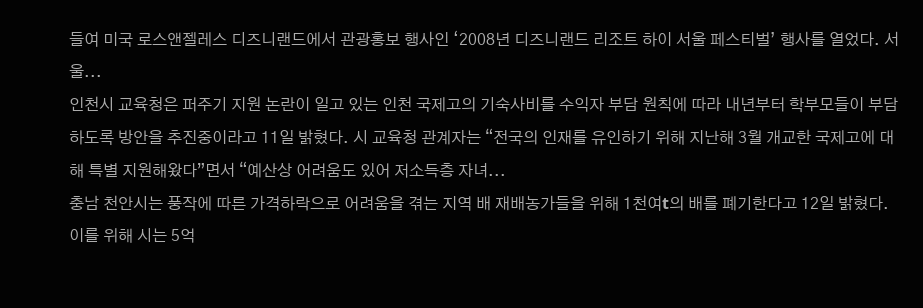들여 미국 로스앤젤레스 디즈니랜드에서 관광홍보 행사인 ‘2008년 디즈니랜드 리조트 하이 서울 페스티벌’ 행사를 열었다. 서울...
인천시 교육청은 퍼주기 지원 논란이 일고 있는 인천 국제고의 기숙사비를 수익자 부담 원칙에 따라 내년부터 학부모들이 부담하도록 방안을 추진중이라고 11일 밝혔다. 시 교육청 관계자는 “전국의 인재를 유인하기 위해 지난해 3월 개교한 국제고에 대해 특별 지원해왔다”면서 “예산상 어려움도 있어 저소득층 자녀...
충남 천안시는 풍작에 따른 가격하락으로 어려움을 겪는 지역 배 재배농가들을 위해 1천여t의 배를 폐기한다고 12일 밝혔다. 이를 위해 시는 5억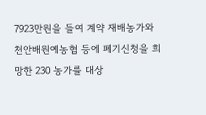7923만원을 들여 계약 재배농가와 천안배원예농협 등에 폐기신청을 희망한 230 농가를 대상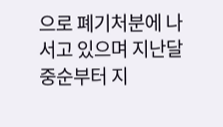으로 폐기처분에 나서고 있으며 지난달 중순부터 지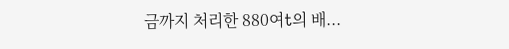금까지 처리한 880여t의 배...